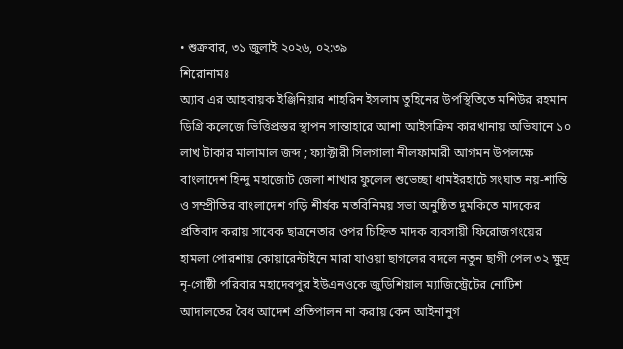• শুক্রবার, ৩১ জুলাই ২০২৬, ০২:৩৯
শিরোনামঃ
অ্যাব এর আহবায়ক ইঞ্জিনিয়ার শাহরিন ইসলাম তুহিনের উপস্থিতিতে মশিউর রহমান ডিগ্রি কলেজে ভিত্তিপ্রস্তর স্থাপন সান্তাহারে আশা আইসক্রিম কারখানায় অভিযানে ১০ লাখ টাকার মালামাল জব্দ ; ফ্যাক্টারী সিলগালা নীলফামারী আগমন উপলক্ষে বাংলাদেশ হিন্দু মহাজোট জেলা শাখার ফুলেল শুভেচ্ছা ধামইরহাটে সংঘাত নয়-শান্তি ও সম্প্রীতির বাংলাদেশ গড়ি শীর্ষক মতবিনিময় সভা অনুষ্ঠিত দুমকিতে মাদকের প্রতিবাদ করায় সাবেক ছাত্রনেতার ওপর চিহ্নিত মাদক ব্যবসায়ী ফিরোজগংয়ের হামলা পোরশায় কোয়ারেন্টাইনে মারা যাওয়া ছাগলের বদলে নতুন ছাগী পেল ৩২ ক্ষুদ্র নৃ-গোষ্ঠী পরিবার মহাদেবপুর ইউএনওকে জুডিশিয়াল ম্যাজিস্ট্রেটের নোটিশ আদালতের বৈধ আদেশ প্রতিপালন না করায় কেন আইনানুগ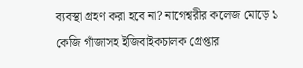ব্যবস্থা গ্রহণ করা হবে না? নাগেশ্বরীর কলেজ মোড়ে ১ কেজি গাঁজাসহ ইজিবাইকচালক গ্রেপ্তার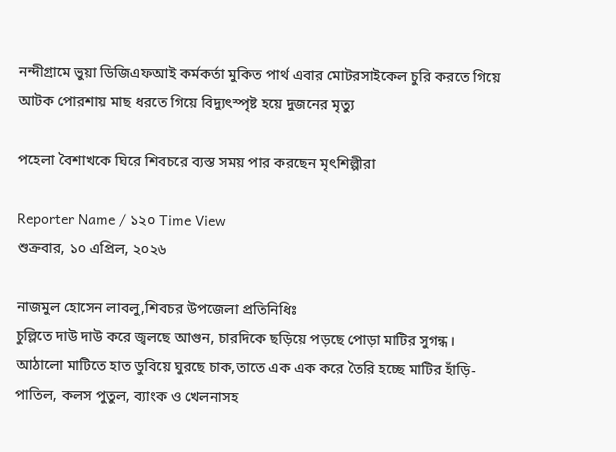নন্দীগ্রামে ভুয়া ডিজিএফআই কর্মকর্তা মুকিত পার্থ এবার মোটরসাইকেল চুরি করতে গিয়ে আটক পোরশায় মাছ ধরতে গিয়ে বিদ্যুৎস্পৃষ্ট হয়ে দুজনের মৃত্যু

পহেলা বৈশাখকে ঘিরে শিবচরে ব্যস্ত সময় পার করছেন মৃৎশিল্পীরা

Reporter Name / ১২০ Time View
শুক্রবার, ১০ এপ্রিল, ২০২৬

নাজমুল হোসেন লাবলু,শিবচর উপজেলা প্রতিনিধিঃ
চুল্লিতে দাউ দাউ করে জ্বলছে আগুন, চারদিকে ছড়িয়ে পড়ছে পোড়া মাটির সুগন্ধ। আঠালো মাটিতে হাত ডুবিয়ে ঘুরছে চাক,তাতে এক এক করে তৈরি হচ্ছে মাটির হাঁড়ি-পাতিল, কলস পুতুল, ব্যাংক ও খেলনাসহ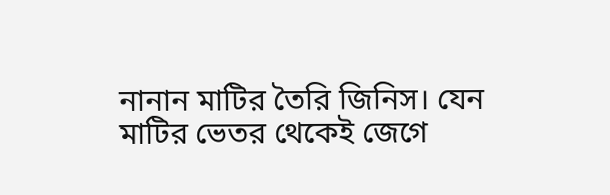নানান মাটির তৈরি জিনিস। যেন মাটির ভেতর থেকেই জেগে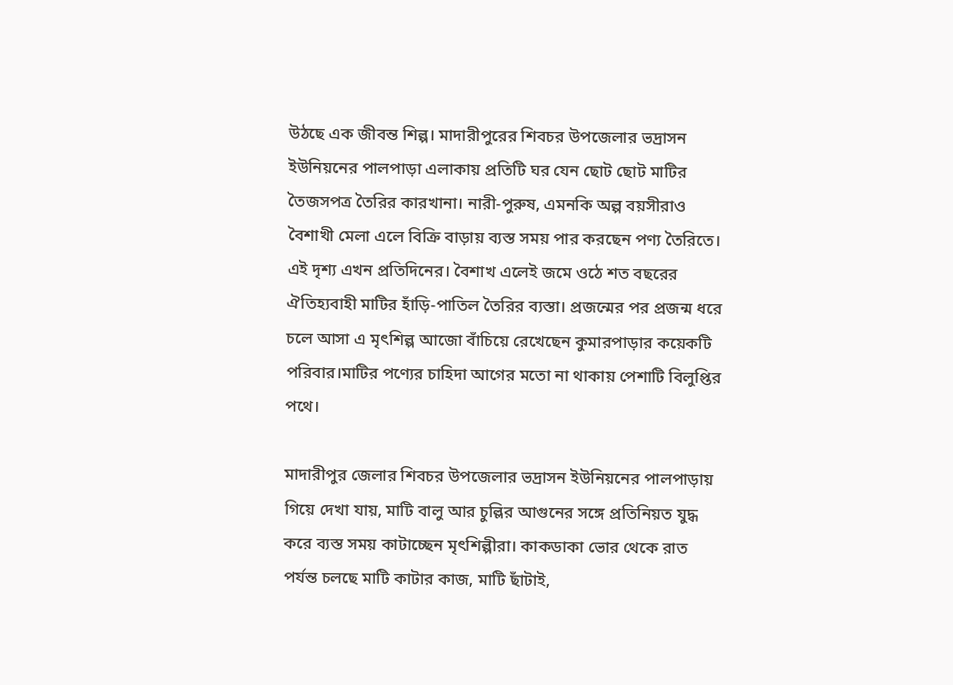উঠছে এক জীবন্ত শিল্প। মাদারীপুরের শিবচর উপজেলার ভদ্রাসন ইউনিয়নের পালপাড়া এলাকায় প্রতিটি ঘর যেন ছোট ছোট মাটির তৈজসপত্র তৈরির কারখানা। নারী-পুরুষ, এমনকি অল্প বয়সীরাও বৈশাখী মেলা এলে বিক্রি বাড়ায় ব্যস্ত সময় পার করছেন পণ্য তৈরিতে। এই দৃশ্য এখন প্রতিদিনের। বৈশাখ এলেই জমে ওঠে শত বছরের ঐতিহ্যবাহী মাটির হাঁড়ি-পাতিল তৈরির ব্যস্তা। প্রজন্মের পর প্রজন্ম ধরে চলে আসা এ মৃৎশিল্প আজো বাঁচিয়ে রেখেছেন কুমারপাড়ার কয়েকটি পরিবার।মাটির পণ্যের চাহিদা আগের মতো না থাকায় পেশাটি বিলুপ্তির পথে।

মাদারীপুর জেলার শিবচর উপজেলার ভদ্রাসন ইউনিয়নের পালপাড়ায় গিয়ে দেখা যায়, মাটি বালু আর চুল্লির আগুনের সঙ্গে প্রতিনিয়ত যুদ্ধ করে ব্যস্ত সময় কাটাচ্ছেন মৃৎশিল্পীরা। কাকডাকা ভোর থেকে রাত পর্যন্ত চলছে মাটি কাটার কাজ, মাটি ছাঁটাই,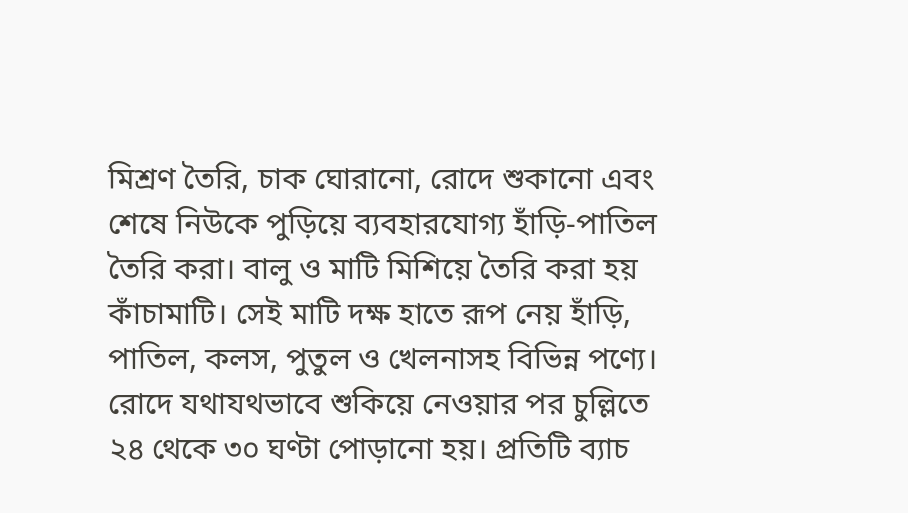মিশ্রণ তৈরি, চাক ঘোরানো, রোদে শুকানো এবং শেষে নিউকে পুড়িয়ে ব্যবহারযোগ্য হাঁড়ি-পাতিল তৈরি করা। বালু ও মাটি মিশিয়ে তৈরি করা হয় কাঁচামাটি। সেই মাটি দক্ষ হাতে রূপ নেয় হাঁড়ি, পাতিল, কলস, পুতুল ও খেলনাসহ বিভিন্ন পণ্যে। রোদে যথাযথভাবে শুকিয়ে নেওয়ার পর চুল্লিতে ২৪ থেকে ৩০ ঘণ্টা পোড়ানো হয়। প্রতিটি ব্যাচ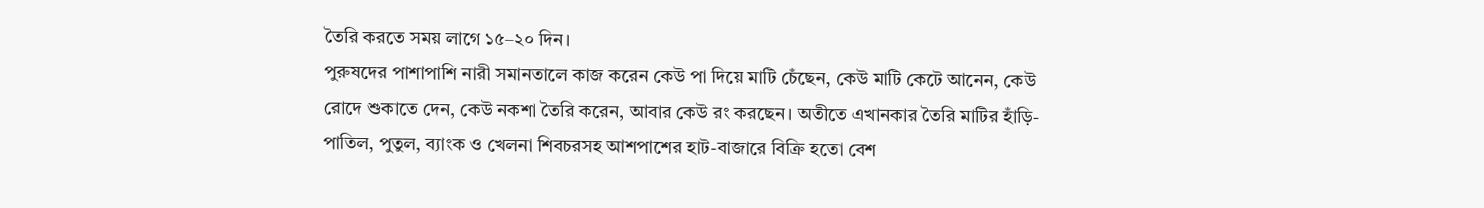তৈরি করতে সময় লাগে ১৫–২০ দিন।
পুরুষদের পাশাপাশি নারী সমানতালে কাজ করেন কেউ পা দিয়ে মাটি চেঁছেন, কেউ মাটি কেটে আনেন, কেউ রোদে শুকাতে দেন, কেউ নকশা তৈরি করেন, আবার কেউ রং করছেন। অতীতে এখানকার তৈরি মাটির হাঁড়ি-পাতিল, পুতুল, ব্যাংক ও খেলনা শিবচরসহ আশপাশের হাট-বাজারে বিক্রি হতো বেশ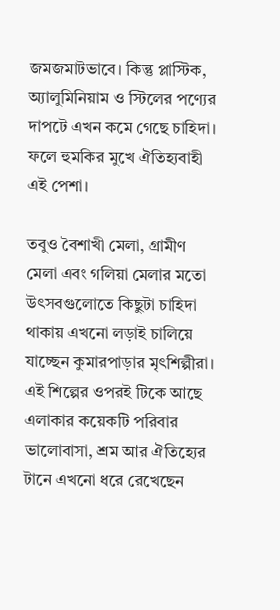জমজমাটভাবে। কিন্তু প্লাস্টিক, অ্যালুমিনিয়াম ও স্টিলের পণ্যের দাপটে এখন কমে গেছে চাহিদা। ফলে হুমকির মুখে ঐতিহ্যবাহী এই পেশা।

তবুও বৈশাখী মেলা, গ্রামীণ মেলা এবং গলিয়া মেলার মতো উৎসবগুলোতে কিছুটা চাহিদা থাকায় এখনো লড়াই চালিয়ে যাচ্ছেন কুমারপাড়ার মৃৎশিল্পীরা। এই শিল্পের ওপরই টিকে আছে এলাকার কয়েকটি পরিবার ভালোবাসা, শ্রম আর ঐতিহ্যের টানে এখনো ধরে রেখেছেন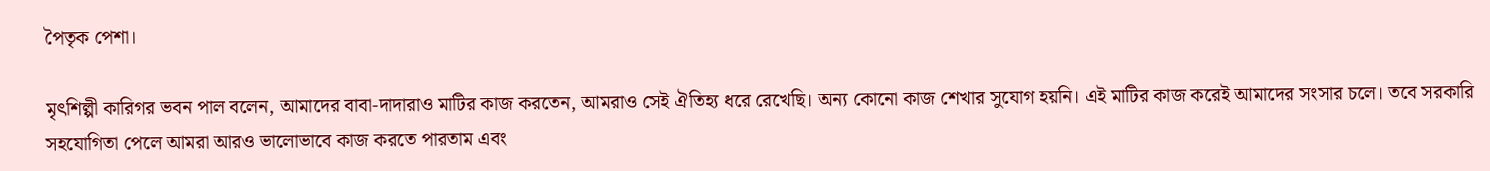পৈতৃক পেশা।

মৃৎশিল্পী কারিগর ভবন পাল বলেন, আমাদের বাবা-দাদারাও মাটির কাজ করতেন, আমরাও সেই ঐতিহ্য ধরে রেখেছি। অন্য কোনো কাজ শেখার সুযোগ হয়নি। এই মাটির কাজ করেই আমাদের সংসার চলে। তবে সরকারি সহযোগিতা পেলে আমরা আরও ভালোভাবে কাজ করতে পারতাম এবং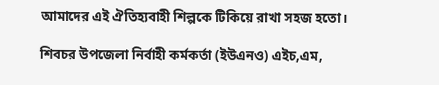আমাদের এই ঐতিহ্যবাহী শিল্পকে টিকিয়ে রাখা সহজ হতো।

শিবচর উপজেলা নির্বাহী কর্মকর্তা (ইউএনও) এইচ,এম,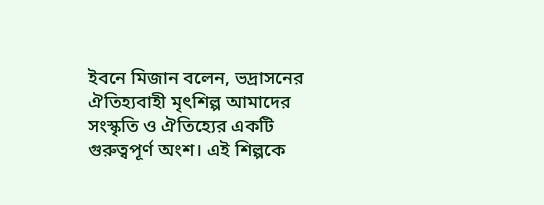ইবনে মিজান বলেন, ভদ্রাসনের ঐতিহ্যবাহী মৃৎশিল্প আমাদের সংস্কৃতি ও ঐতিহ্যের একটি গুরুত্বপূর্ণ অংশ। এই শিল্পকে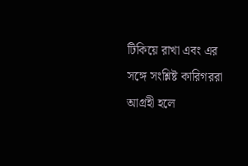টিকিয়ে রাখা এবং এর সঙ্গে সংশ্লিষ্ট কারিগররা আগ্রহী হলে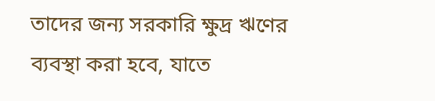তাদের জন্য সরকারি ক্ষুদ্র ঋণের ব্যবস্থা করা হবে, যাতে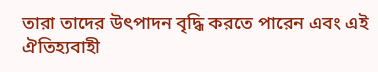তারা তাদের উৎপাদন বৃদ্ধি করতে পারেন এবং এই ঐতিহ্যবাহী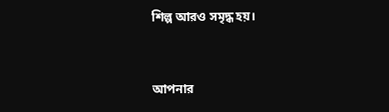শিল্প আরও সমৃদ্ধ হয়।


আপনার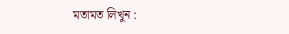মতামত লিখুন :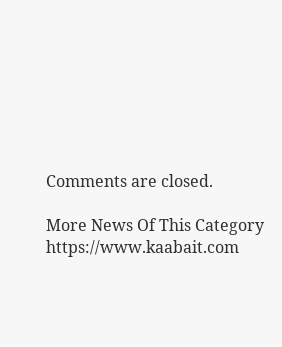Comments are closed.

More News Of This Category
https://www.kaabait.com